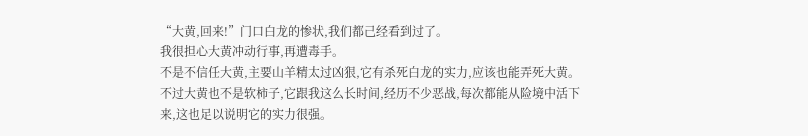“大黄,回来!”门口白龙的惨状,我们都己经看到过了。
我很担心大黄冲动行事,再遭毒手。
不是不信任大黄,主要山羊精太过凶狠,它有杀死白龙的实力,应该也能弄死大黄。
不过大黄也不是软柿子,它跟我这么长时间,经历不少恶战,每次都能从险境中活下来,这也足以说明它的实力很强。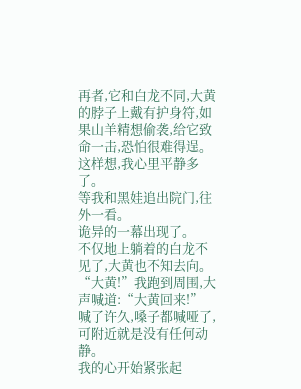再者,它和白龙不同,大黄的脖子上戴有护身符,如果山羊精想偷袭,给它致命一击,恐怕很难得逞。
这样想,我心里平静多了。
等我和黑娃追出院门,往外一看。
诡异的一幕出现了。
不仅地上躺着的白龙不见了,大黄也不知去向。
“大黄!”我跑到周围,大声喊道:“大黄回来!”
喊了许久,嗓子都喊哑了,可附近就是没有任何动静。
我的心开始紧张起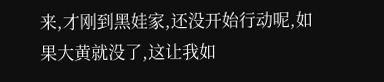来,才刚到黑娃家,还没开始行动呢,如果大黄就没了,这让我如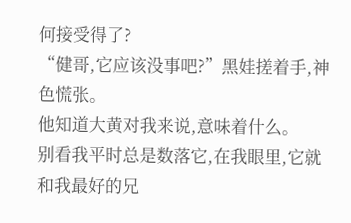何接受得了?
“健哥,它应该没事吧?”黑娃搓着手,神色慌张。
他知道大黄对我来说,意味着什么。
别看我平时总是数落它,在我眼里,它就和我最好的兄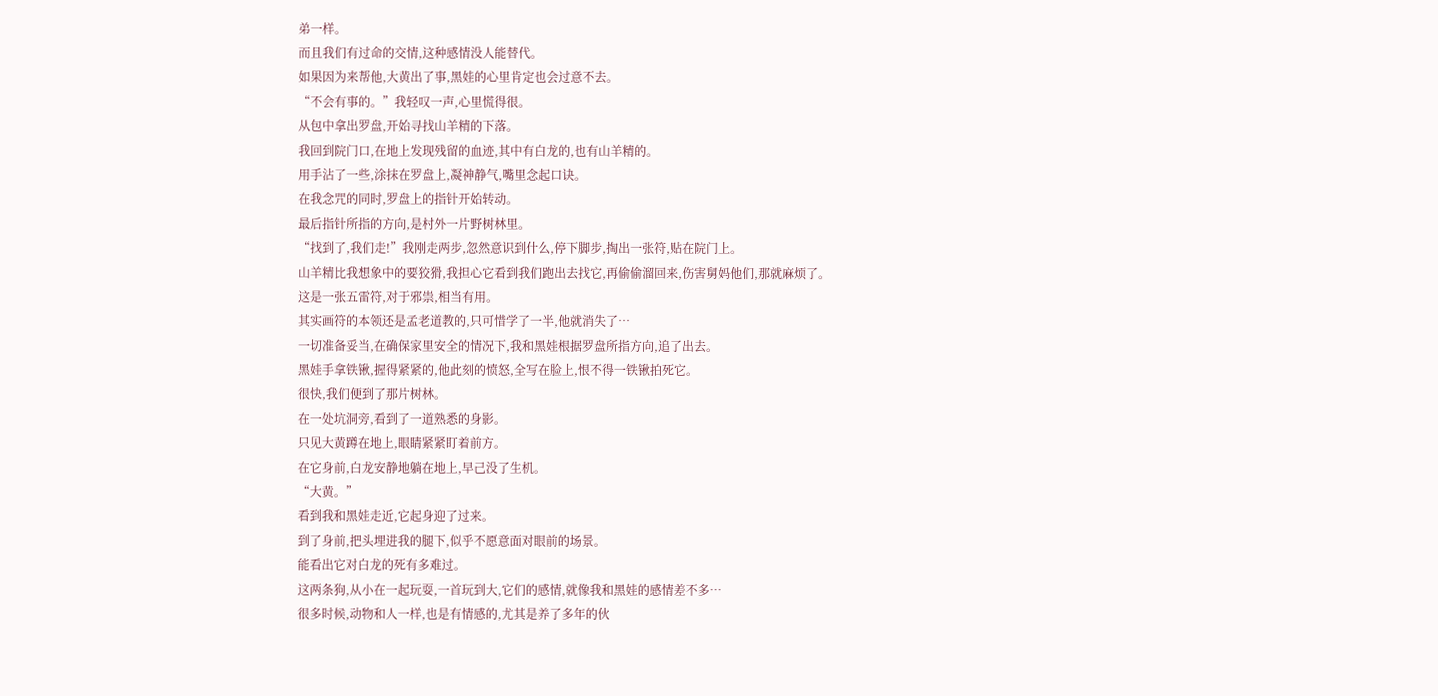弟一样。
而且我们有过命的交情,这种感情没人能替代。
如果因为来帮他,大黄出了事,黑娃的心里肯定也会过意不去。
“不会有事的。”我轻叹一声,心里慌得很。
从包中拿出罗盘,开始寻找山羊精的下落。
我回到院门口,在地上发现残留的血迹,其中有白龙的,也有山羊精的。
用手沾了一些,涂抹在罗盘上,凝神静气,嘴里念起口诀。
在我念咒的同时,罗盘上的指针开始转动。
最后指针所指的方向,是村外一片野树林里。
“找到了,我们走!”我刚走两步,忽然意识到什么,停下脚步,掏出一张符,贴在院门上。
山羊精比我想象中的要狡猾,我担心它看到我们跑出去找它,再偷偷溜回来,伤害舅妈他们,那就麻烦了。
这是一张五雷符,对于邪祟,相当有用。
其实画符的本领还是孟老道教的,只可惜学了一半,他就消失了…
一切准备妥当,在确保家里安全的情况下,我和黑娃根据罗盘所指方向,追了出去。
黑娃手拿铁锹,握得紧紧的,他此刻的愤怒,全写在脸上,恨不得一铁锹拍死它。
很快,我们便到了那片树林。
在一处坑洞旁,看到了一道熟悉的身影。
只见大黄蹲在地上,眼睛紧紧盯着前方。
在它身前,白龙安静地躺在地上,早己没了生机。
“大黄。”
看到我和黑娃走近,它起身迎了过来。
到了身前,把头埋进我的腿下,似乎不愿意面对眼前的场景。
能看出它对白龙的死有多难过。
这两条狗,从小在一起玩耍,一首玩到大,它们的感情,就像我和黑娃的感情差不多…
很多时候,动物和人一样,也是有情感的,尤其是养了多年的伙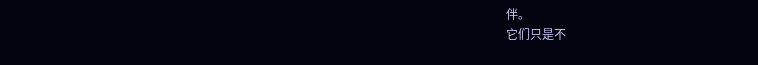伴。
它们只是不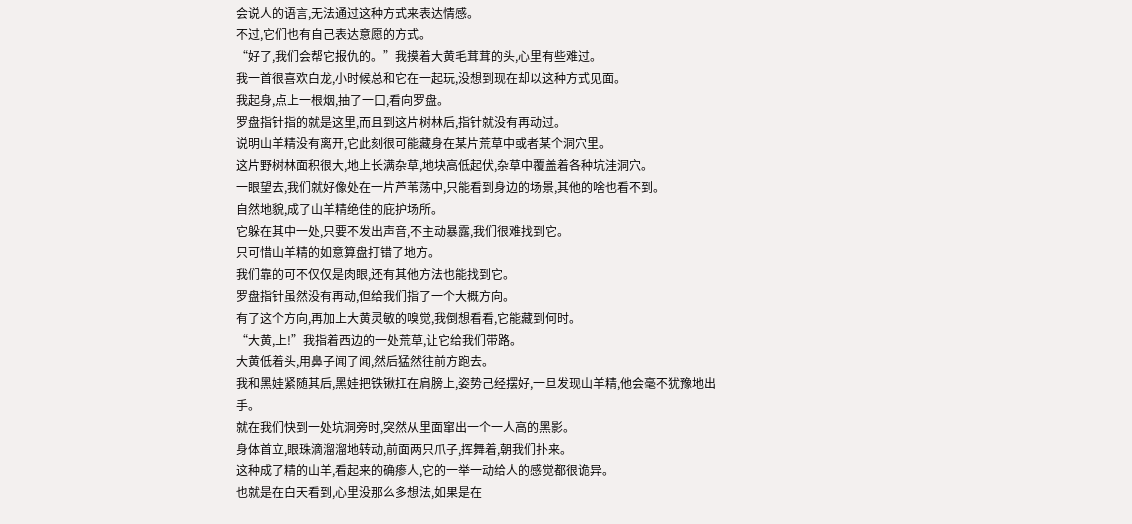会说人的语言,无法通过这种方式来表达情感。
不过,它们也有自己表达意愿的方式。
“好了,我们会帮它报仇的。”我摸着大黄毛茸茸的头,心里有些难过。
我一首很喜欢白龙,小时候总和它在一起玩,没想到现在却以这种方式见面。
我起身,点上一根烟,抽了一口,看向罗盘。
罗盘指针指的就是这里,而且到这片树林后,指针就没有再动过。
说明山羊精没有离开,它此刻很可能藏身在某片荒草中或者某个洞穴里。
这片野树林面积很大,地上长满杂草,地块高低起伏,杂草中覆盖着各种坑洼洞穴。
一眼望去,我们就好像处在一片芦苇荡中,只能看到身边的场景,其他的啥也看不到。
自然地貌,成了山羊精绝佳的庇护场所。
它躲在其中一处,只要不发出声音,不主动暴露,我们很难找到它。
只可惜山羊精的如意算盘打错了地方。
我们靠的可不仅仅是肉眼,还有其他方法也能找到它。
罗盘指针虽然没有再动,但给我们指了一个大概方向。
有了这个方向,再加上大黄灵敏的嗅觉,我倒想看看,它能藏到何时。
“大黄,上!”我指着西边的一处荒草,让它给我们带路。
大黄低着头,用鼻子闻了闻,然后猛然往前方跑去。
我和黑娃紧随其后,黑娃把铁锹扛在肩膀上,姿势己经摆好,一旦发现山羊精,他会毫不犹豫地出手。
就在我们快到一处坑洞旁时,突然从里面窜出一个一人高的黑影。
身体首立,眼珠滴溜溜地转动,前面两只爪子,挥舞着,朝我们扑来。
这种成了精的山羊,看起来的确瘆人,它的一举一动给人的感觉都很诡异。
也就是在白天看到,心里没那么多想法,如果是在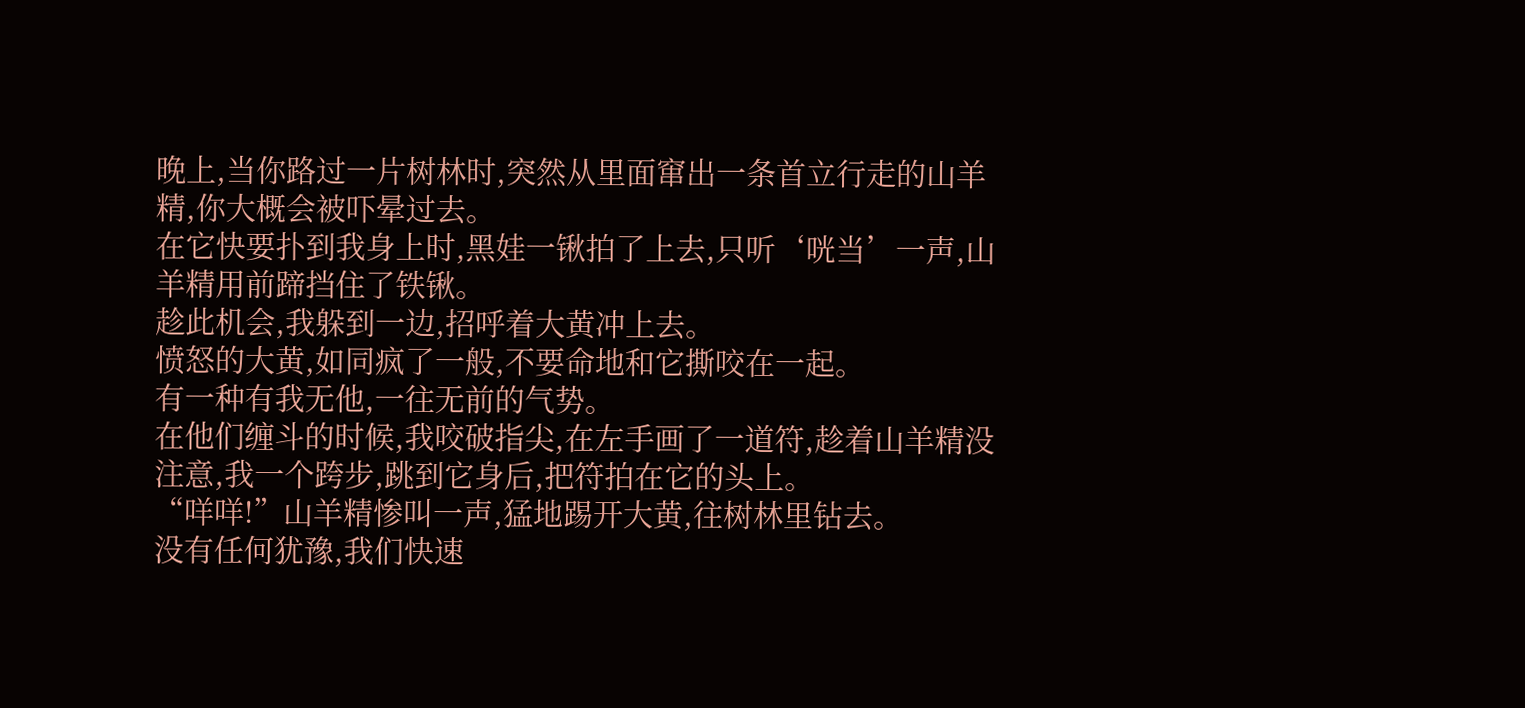晚上,当你路过一片树林时,突然从里面窜出一条首立行走的山羊精,你大概会被吓晕过去。
在它快要扑到我身上时,黑娃一锹拍了上去,只听‘咣当’一声,山羊精用前蹄挡住了铁锹。
趁此机会,我躲到一边,招呼着大黄冲上去。
愤怒的大黄,如同疯了一般,不要命地和它撕咬在一起。
有一种有我无他,一往无前的气势。
在他们缠斗的时候,我咬破指尖,在左手画了一道符,趁着山羊精没注意,我一个跨步,跳到它身后,把符拍在它的头上。
“咩咩!”山羊精惨叫一声,猛地踢开大黄,往树林里钻去。
没有任何犹豫,我们快速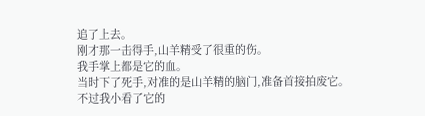追了上去。
刚才那一击得手,山羊精受了很重的伤。
我手掌上都是它的血。
当时下了死手,对准的是山羊精的脑门,准备首接拍废它。
不过我小看了它的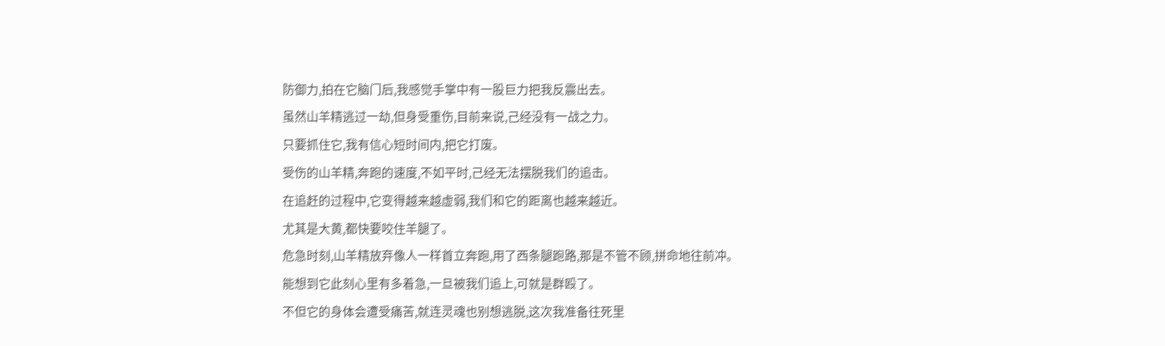防御力,拍在它脑门后,我感觉手掌中有一股巨力把我反震出去。
虽然山羊精逃过一劫,但身受重伤,目前来说,己经没有一战之力。
只要抓住它,我有信心短时间内,把它打废。
受伤的山羊精,奔跑的速度,不如平时,己经无法摆脱我们的追击。
在追赶的过程中,它变得越来越虚弱,我们和它的距离也越来越近。
尤其是大黄,都快要咬住羊腿了。
危急时刻,山羊精放弃像人一样首立奔跑,用了西条腿跑路,那是不管不顾,拼命地往前冲。
能想到它此刻心里有多着急,一旦被我们追上,可就是群殴了。
不但它的身体会遭受痛苦,就连灵魂也别想逃脱,这次我准备往死里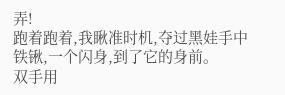弄!
跑着跑着,我瞅准时机,夺过黑娃手中铁锹,一个闪身,到了它的身前。
双手用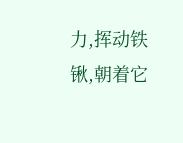力,挥动铁锹,朝着它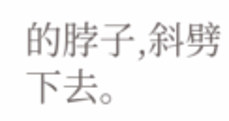的脖子,斜劈下去。